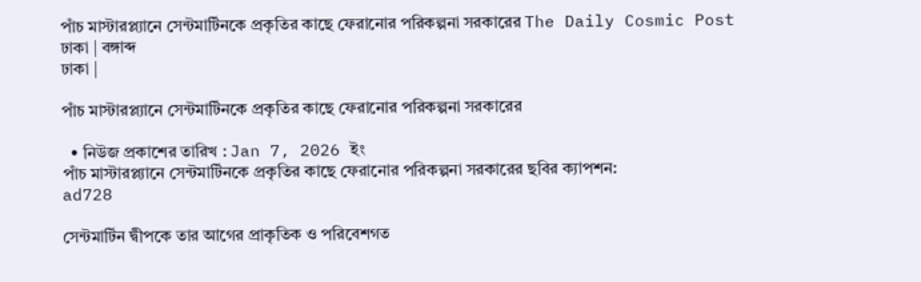পাঁচ মাস্টারপ্ল্যানে সেন্টমার্টিনকে প্রকৃতির কাছে ফেরানোর পরিকল্পনা সরকারের The Daily Cosmic Post
ঢাকা | বঙ্গাব্দ
ঢাকা |

পাঁচ মাস্টারপ্ল্যানে সেন্টমার্টিনকে প্রকৃতির কাছে ফেরানোর পরিকল্পনা সরকারের

  • নিউজ প্রকাশের তারিখ : Jan 7, 2026 ইং
পাঁচ মাস্টারপ্ল্যানে সেন্টমার্টিনকে প্রকৃতির কাছে ফেরানোর পরিকল্পনা সরকারের ছবির ক্যাপশন:
ad728

সেন্টমার্টিন দ্বীপকে তার আগের প্রাকৃতিক ও পরিবেশগত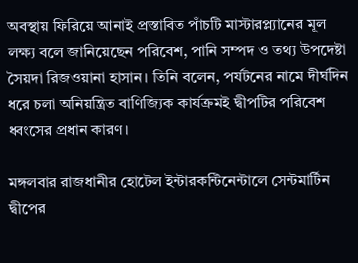অবস্থায় ফিরিয়ে আনাই প্রস্তাবিত পাঁচটি মাস্টারপ্ল্যানের মূল লক্ষ্য বলে জানিয়েছেন পরিবেশ, পানি সম্পদ ও তথ্য উপদেষ্টা সৈয়দা রিজওয়ানা হাসান। তিনি বলেন, পর্যটনের নামে দীর্ঘদিন ধরে চলা অনিয়ন্ত্রিত বাণিজ্যিক কার্যক্রমই দ্বীপটির পরিবেশ ধ্বংসের প্রধান কারণ।

মঙ্গলবার রাজধানীর হোটেল ইন্টারকন্টিনেন্টালে সেন্টমার্টিন দ্বীপের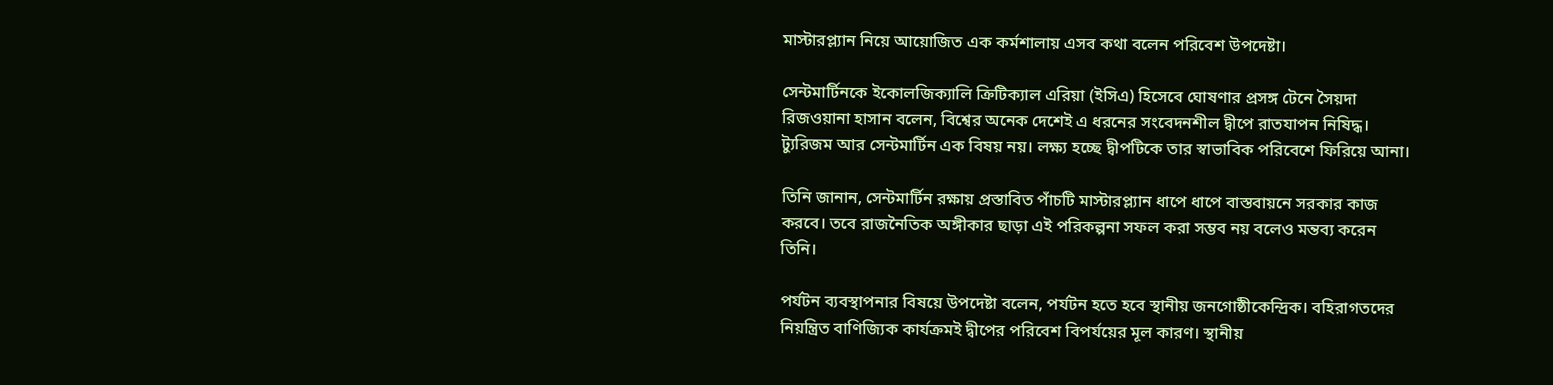মাস্টারপ্ল্যান নিয়ে আয়োজিত এক কর্মশালায় এসব কথা বলেন পরিবেশ উপদেষ্টা।

সেন্টমার্টিনকে ইকোলজিক্যালি ক্রিটিক্যাল এরিয়া (ইসিএ) হিসেবে ঘোষণার প্রসঙ্গ টেনে সৈয়দা রিজওয়ানা হাসান বলেন, বিশ্বের অনেক দেশেই এ ধরনের সংবেদনশীল দ্বীপে রাতযাপন নিষিদ্ধ। ট্যুরিজম আর সেন্টমার্টিন এক বিষয় নয়। লক্ষ্য হচ্ছে দ্বীপটিকে তার স্বাভাবিক পরিবেশে ফিরিয়ে আনা।

তিনি জানান, সেন্টমার্টিন রক্ষায় প্রস্তাবিত পাঁচটি মাস্টারপ্ল্যান ধাপে ধাপে বাস্তবায়নে সরকার কাজ করবে। তবে রাজনৈতিক অঙ্গীকার ছাড়া এই পরিকল্পনা সফল করা সম্ভব নয় বলেও মন্তব্য করেন তিনি।

পর্যটন ব্যবস্থাপনার বিষয়ে উপদেষ্টা বলেন, পর্যটন হতে হবে স্থানীয় জনগোষ্ঠীকেন্দ্রিক। বহিরাগতদের নিয়ন্ত্রিত বাণিজ্যিক কার্যক্রমই দ্বীপের পরিবেশ বিপর্যয়ের মূল কারণ। স্থানীয়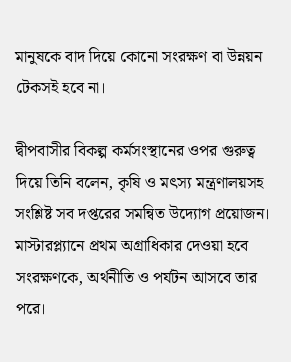মানুষকে বাদ দিয়ে কোনো সংরক্ষণ বা উন্নয়ন টেকসই হবে না।

দ্বীপবাসীর বিকল্প কর্মসংস্থানের ওপর গুরুত্ব দিয়ে তিনি বলেন, কৃষি ও মৎস্য মন্ত্রণালয়সহ সংশ্লিষ্ট সব দপ্তরের সমন্বিত উদ্যোগ প্রয়োজন। মাস্টারপ্ল্যানে প্রথম অগ্রাধিকার দেওয়া হবে সংরক্ষণকে, অর্থনীতি ও পর্যটন আসবে তার পরে।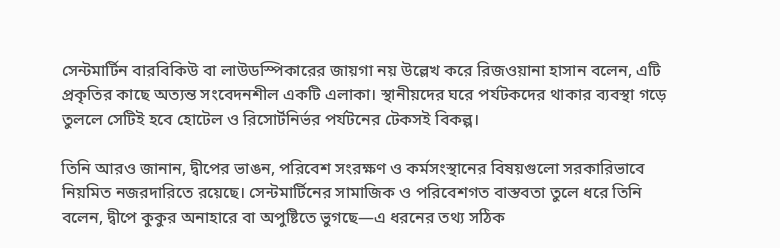সেন্টমার্টিন বারবিকিউ বা লাউডস্পিকারের জায়গা নয় উল্লেখ করে রিজওয়ানা হাসান বলেন, এটি প্রকৃতির কাছে অত্যন্ত সংবেদনশীল একটি এলাকা। স্থানীয়দের ঘরে পর্যটকদের থাকার ব্যবস্থা গড়ে তুললে সেটিই হবে হোটেল ও রিসোর্টনির্ভর পর্যটনের টেকসই বিকল্প।

তিনি আরও জানান, দ্বীপের ভাঙন, পরিবেশ সংরক্ষণ ও কর্মসংস্থানের বিষয়গুলো সরকারিভাবে নিয়মিত নজরদারিতে রয়েছে। সেন্টমার্টিনের সামাজিক ও পরিবেশগত বাস্তবতা তুলে ধরে তিনি বলেন, দ্বীপে কুকুর অনাহারে বা অপুষ্টিতে ভুগছে—এ ধরনের তথ্য সঠিক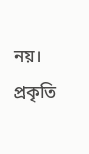নয়। প্রকৃতি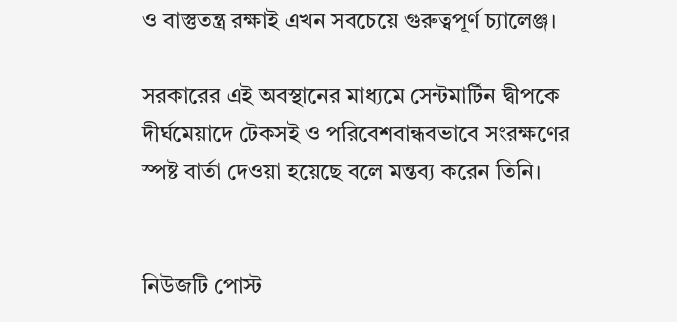ও বাস্তুতন্ত্র রক্ষাই এখন সবচেয়ে গুরুত্বপূর্ণ চ্যালেঞ্জ।

সরকারের এই অবস্থানের মাধ্যমে সেন্টমার্টিন দ্বীপকে দীর্ঘমেয়াদে টেকসই ও পরিবেশবান্ধবভাবে সংরক্ষণের স্পষ্ট বার্তা দেওয়া হয়েছে বলে মন্তব্য করেন তিনি।


নিউজটি পোস্ট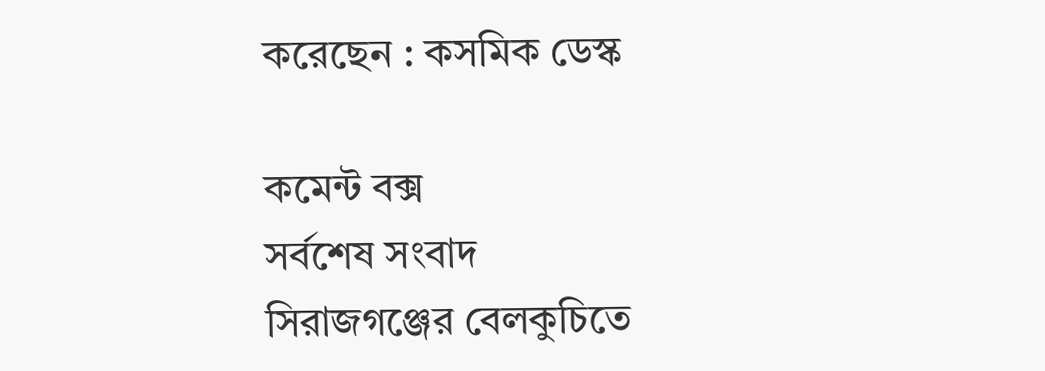করেছেন : কসমিক ডেস্ক

কমেন্ট বক্স
সর্বশেষ সংবাদ
সিরাজগঞ্জের বেলকুচিতে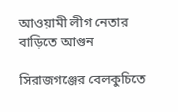আওয়ামী লীগ নেতার বাড়িতে আগুন

সিরাজগঞ্জের বেলকুচিতে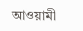আওয়ামী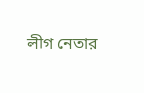লীগ নেতার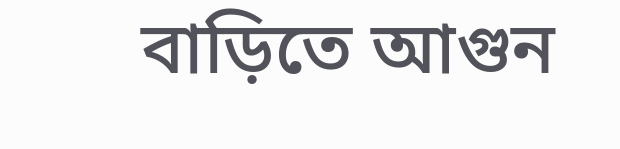বাড়িতে আগুন